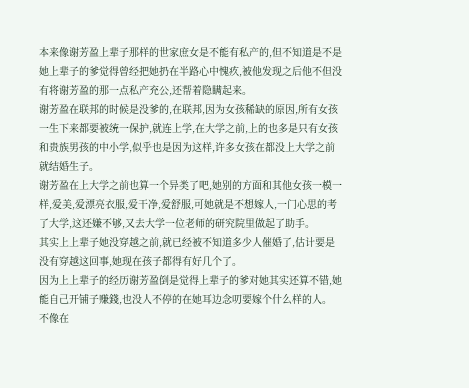本来像谢芳盈上辈子那样的世家庶女是不能有私产的,但不知道是不是她上辈子的爹觉得曾经把她扔在半路心中愧疚,被他发现之后他不但没有将谢芳盈的那一点私产充公,还帮着隐瞒起来。
谢芳盈在联邦的时候是没爹的,在联邦,因为女孩稀缺的原因,所有女孩一生下来都要被统一保护,就连上学,在大学之前,上的也多是只有女孩和贵族男孩的中小学,似乎也是因为这样,许多女孩在都没上大学之前就结婚生子。
谢芳盈在上大学之前也算一个异类了吧,她别的方面和其他女孩一模一样,爱美,爱漂亮衣服,爱干净,爱舒服,可她就是不想嫁人,一门心思的考了大学,这还嫌不够,又去大学一位老师的研究院里做起了助手。
其实上上辈子她没穿越之前,就已经被不知道多少人催婚了,估计要是没有穿越这回事,她现在孩子都得有好几个了。
因为上上辈子的经历谢芳盈倒是觉得上辈子的爹对她其实还算不错,她能自己开铺子赚錢,也没人不停的在她耳边念叨要嫁个什么样的人。
不像在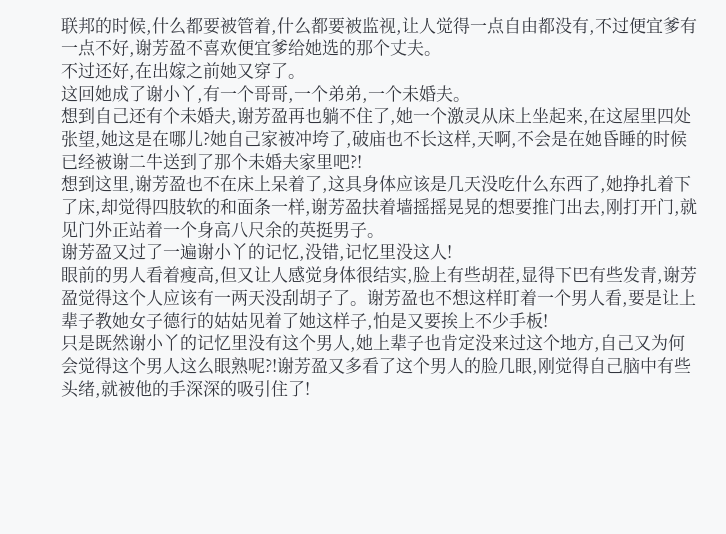联邦的时候,什么都要被管着,什么都要被监视,让人觉得一点自由都没有,不过便宜爹有一点不好,谢芳盈不喜欢便宜爹给她选的那个丈夫。
不过还好,在出嫁之前她又穿了。
这回她成了谢小丫,有一个哥哥,一个弟弟,一个未婚夫。
想到自己还有个未婚夫,谢芳盈再也躺不住了,她一个激灵从床上坐起来,在这屋里四处张望,她这是在哪儿?她自己家被冲垮了,破庙也不长这样,天啊,不会是在她昏睡的时候已经被谢二牛送到了那个未婚夫家里吧?!
想到这里,谢芳盈也不在床上呆着了,这具身体应该是几天没吃什么东西了,她挣扎着下了床,却觉得四肢软的和面条一样,谢芳盈扶着墙摇摇晃晃的想要推门出去,刚打开门,就见门外正站着一个身高八尺余的英挺男子。
谢芳盈又过了一遍谢小丫的记忆,没错,记忆里没这人!
眼前的男人看着瘦高,但又让人感觉身体很结实,脸上有些胡茬,显得下巴有些发青,谢芳盈觉得这个人应该有一两天没刮胡子了。谢芳盈也不想这样盯着一个男人看,要是让上辈子教她女子德行的姑姑见着了她这样子,怕是又要挨上不少手板!
只是既然谢小丫的记忆里没有这个男人,她上辈子也肯定没来过这个地方,自己又为何会觉得这个男人这么眼熟呢?!谢芳盈又多看了这个男人的脸几眼,刚觉得自己脑中有些头绪,就被他的手深深的吸引住了!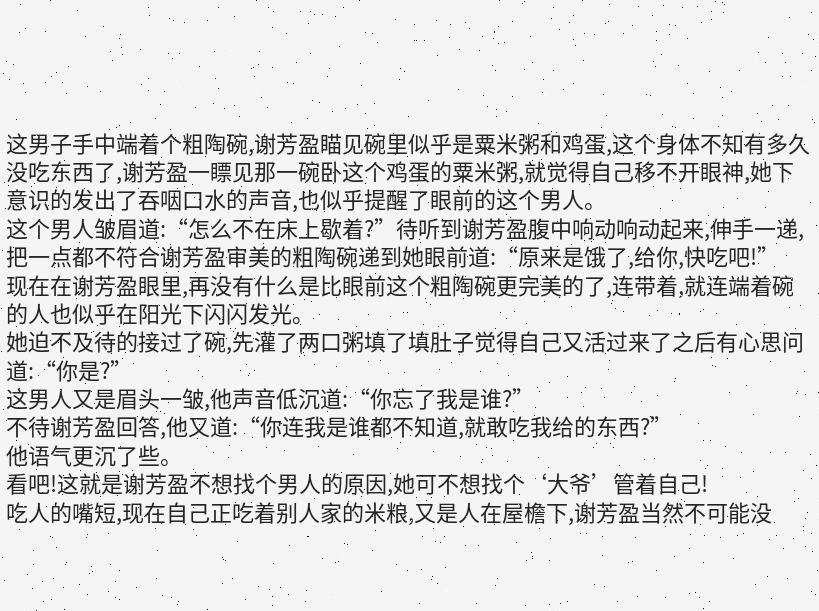这男子手中端着个粗陶碗,谢芳盈瞄见碗里似乎是粟米粥和鸡蛋,这个身体不知有多久没吃东西了,谢芳盈一瞟见那一碗卧这个鸡蛋的粟米粥,就觉得自己移不开眼神,她下意识的发出了吞咽口水的声音,也似乎提醒了眼前的这个男人。
这个男人皱眉道:“怎么不在床上歇着?”待听到谢芳盈腹中响动响动起来,伸手一递,把一点都不符合谢芳盈审美的粗陶碗递到她眼前道:“原来是饿了,给你,快吃吧!”
现在在谢芳盈眼里,再没有什么是比眼前这个粗陶碗更完美的了,连带着,就连端着碗的人也似乎在阳光下闪闪发光。
她迫不及待的接过了碗,先灌了两口粥填了填肚子觉得自己又活过来了之后有心思问道:“你是?”
这男人又是眉头一皱,他声音低沉道:“你忘了我是谁?”
不待谢芳盈回答,他又道:“你连我是谁都不知道,就敢吃我给的东西?”
他语气更沉了些。
看吧!这就是谢芳盈不想找个男人的原因,她可不想找个‘大爷’管着自己!
吃人的嘴短,现在自己正吃着别人家的米粮,又是人在屋檐下,谢芳盈当然不可能没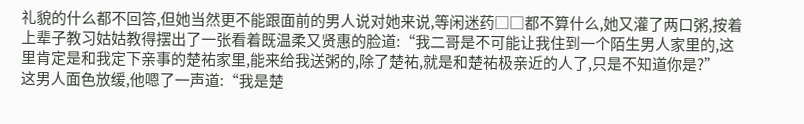礼貌的什么都不回答,但她当然更不能跟面前的男人说对她来说,等闲迷药□□都不算什么,她又灌了两口粥,按着上辈子教习姑姑教得摆出了一张看着既温柔又贤惠的脸道:“我二哥是不可能让我住到一个陌生男人家里的,这里肯定是和我定下亲事的楚祐家里,能来给我送粥的,除了楚祐,就是和楚祐极亲近的人了,只是不知道你是?”
这男人面色放缓,他嗯了一声道:“我是楚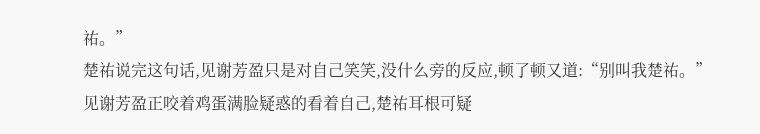祐。”
楚祐说完这句话,见谢芳盈只是对自己笑笑,没什么旁的反应,顿了顿又道:“别叫我楚祐。”
见谢芳盈正咬着鸡蛋满脸疑惑的看着自己,楚祐耳根可疑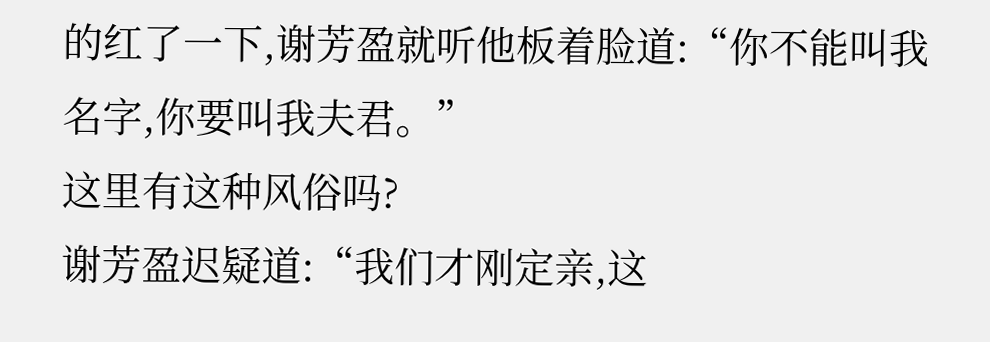的红了一下,谢芳盈就听他板着脸道:“你不能叫我名字,你要叫我夫君。”
这里有这种风俗吗?
谢芳盈迟疑道:“我们才刚定亲,这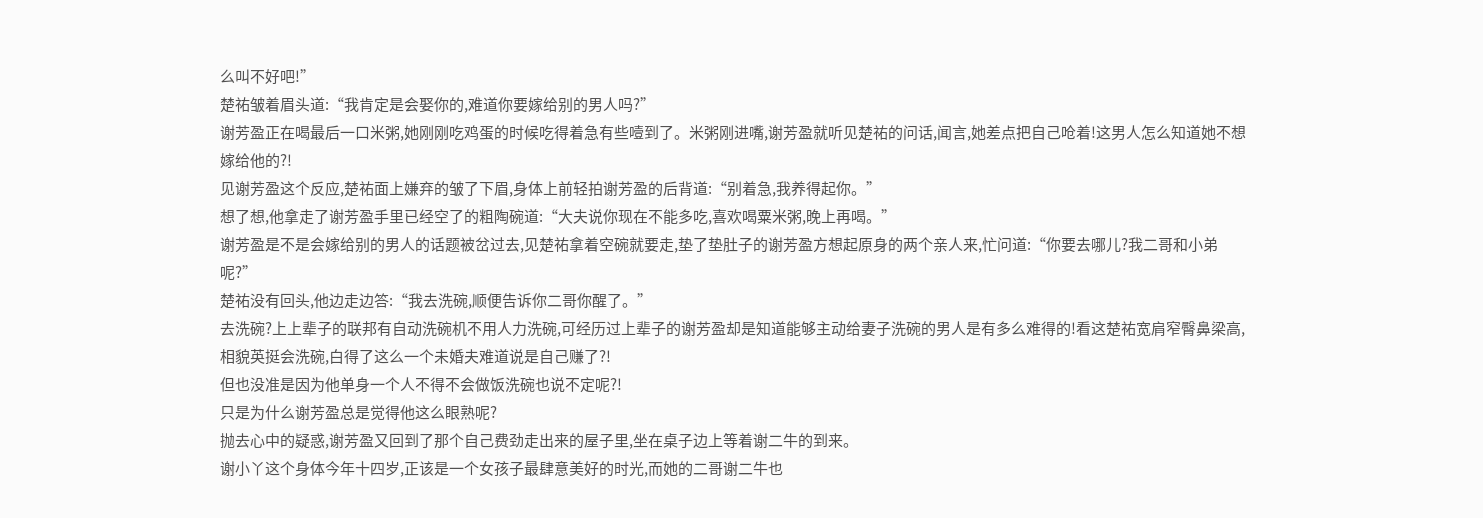么叫不好吧!”
楚祐皱着眉头道:“我肯定是会娶你的,难道你要嫁给别的男人吗?”
谢芳盈正在喝最后一口米粥,她刚刚吃鸡蛋的时候吃得着急有些噎到了。米粥刚进嘴,谢芳盈就听见楚祐的问话,闻言,她差点把自己呛着!这男人怎么知道她不想嫁给他的?!
见谢芳盈这个反应,楚祐面上嫌弃的皱了下眉,身体上前轻拍谢芳盈的后背道:“别着急,我养得起你。”
想了想,他拿走了谢芳盈手里已经空了的粗陶碗道:“大夫说你现在不能多吃,喜欢喝粟米粥,晚上再喝。”
谢芳盈是不是会嫁给别的男人的话题被岔过去,见楚祐拿着空碗就要走,垫了垫肚子的谢芳盈方想起原身的两个亲人来,忙问道:“你要去哪儿?我二哥和小弟呢?”
楚祐没有回头,他边走边答:“我去洗碗,顺便告诉你二哥你醒了。”
去洗碗?上上辈子的联邦有自动洗碗机不用人力洗碗,可经历过上辈子的谢芳盈却是知道能够主动给妻子洗碗的男人是有多么难得的!看这楚祐宽肩窄臀鼻梁高,相貌英挺会洗碗,白得了这么一个未婚夫难道说是自己赚了?!
但也没准是因为他单身一个人不得不会做饭洗碗也说不定呢?!
只是为什么谢芳盈总是觉得他这么眼熟呢?
抛去心中的疑惑,谢芳盈又回到了那个自己费劲走出来的屋子里,坐在桌子边上等着谢二牛的到来。
谢小丫这个身体今年十四岁,正该是一个女孩子最肆意美好的时光,而她的二哥谢二牛也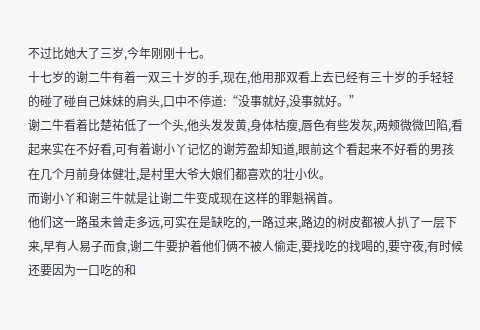不过比她大了三岁,今年刚刚十七。
十七岁的谢二牛有着一双三十岁的手,现在,他用那双看上去已经有三十岁的手轻轻的碰了碰自己妹妹的肩头,口中不停道:“没事就好,没事就好。”
谢二牛看着比楚祐低了一个头,他头发发黄,身体枯瘦,唇色有些发灰,两颊微微凹陷,看起来实在不好看,可有着谢小丫记忆的谢芳盈却知道,眼前这个看起来不好看的男孩在几个月前身体健壮,是村里大爷大娘们都喜欢的壮小伙。
而谢小丫和谢三牛就是让谢二牛变成现在这样的罪魁祸首。
他们这一路虽未曾走多远,可实在是缺吃的,一路过来,路边的树皮都被人扒了一层下来,早有人易子而食,谢二牛要护着他们俩不被人偷走,要找吃的找喝的,要守夜,有时候还要因为一口吃的和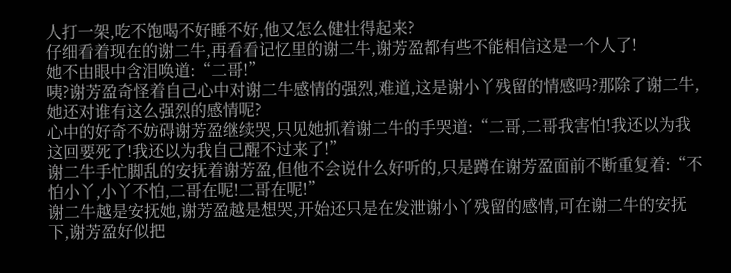人打一架,吃不饱喝不好睡不好,他又怎么健壮得起来?
仔细看着现在的谢二牛,再看看记忆里的谢二牛,谢芳盈都有些不能相信这是一个人了!
她不由眼中含泪唤道:“二哥!”
咦?谢芳盈奇怪着自己心中对谢二牛感情的强烈,难道,这是谢小丫残留的情感吗?那除了谢二牛,她还对谁有这么强烈的感情呢?
心中的好奇不妨碍谢芳盈继续哭,只见她抓着谢二牛的手哭道:“二哥,二哥我害怕!我还以为我这回要死了!我还以为我自己醒不过来了!”
谢二牛手忙脚乱的安抚着谢芳盈,但他不会说什么好听的,只是蹲在谢芳盈面前不断重复着:“不怕小丫,小丫不怕,二哥在呢!二哥在呢!”
谢二牛越是安抚她,谢芳盈越是想哭,开始还只是在发泄谢小丫残留的感情,可在谢二牛的安抚下,谢芳盈好似把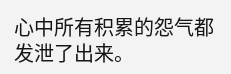心中所有积累的怨气都发泄了出来。